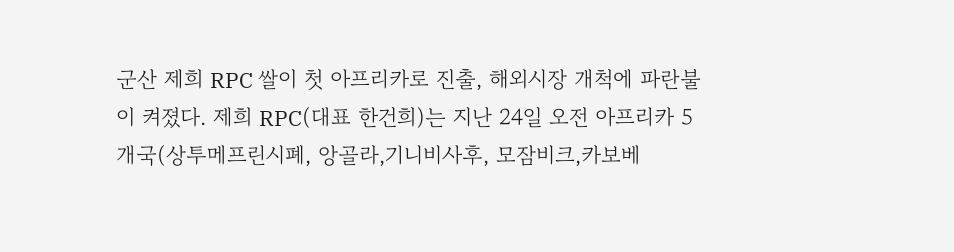군산 제희 RPC 쌀이 첫 아프리카로 진출, 해외시장 개척에 파란불이 켜졌다. 제희 RPC(대표 한건희)는 지난 24일 오전 아프리카 5개국(상투메프린시폐, 앙골라,기니비사후, 모잠비크,카보베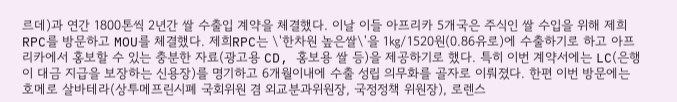르데)과 연간 1800톤씩 2년간 쌀 수출입 계약을 체결했다. 이날 이들 아프리카 5개국은 주식인 쌀 수입을 위해 제희RPC를 방문하고 MOU를 체결했다. 제희RPC는 \'한차원 높은쌀\'을 1㎏/1520원(0.86유로)에 수출하기로 하고 아프리카에서 홍보할 수 있는 충분한 자료(광고용 CD, 홍보용 쌀 등)을 제공하기로 했다. 특히 이번 계약서에는 LC(은행이 대금 지급을 보장하는 신용장)를 명기하고 6개월이내에 수출 성립 의무화를 골자로 이뤄졌다. 한편 이번 방문에는 호메로 살바테라(상투메프린시폐 국회위원 겸 외교분과위원장, 국정정책 위원장), 로렌스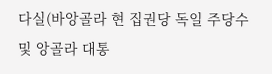다실(바앙골라 현 집권당 독일 주당수 및 앙골라 대통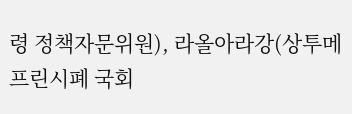령 정책자문위원), 라올아라강(상투메프린시폐 국회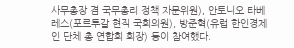사무총장 겸 국무총리 정책 자문위원), 안토니오 타베레스(포르투갈 현직 국회의원), 방준혁(유럽 한인경제인 단체 총 연합회 회장) 등이 참여했다.